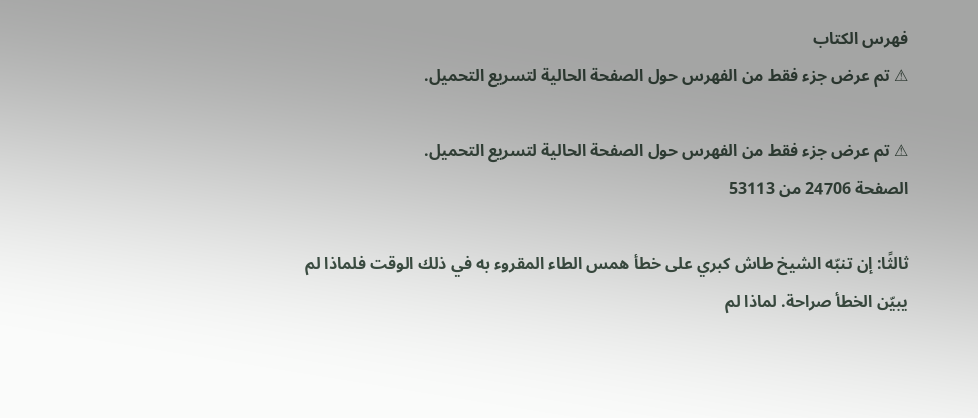فهرس الكتاب
⚠ تم عرض جزء فقط من الفهرس حول الصفحة الحالية لتسريع التحميل.

⚠ تم عرض جزء فقط من الفهرس حول الصفحة الحالية لتسريع التحميل.
الصفحة 24706 من 53113

ثالثًا: إن تنبّه الشيخ طاش كبري على خطأ همس الطاء المقروء به في ذلك الوقت فلماذا لم يبيّن الخطأ صراحة. لماذا لم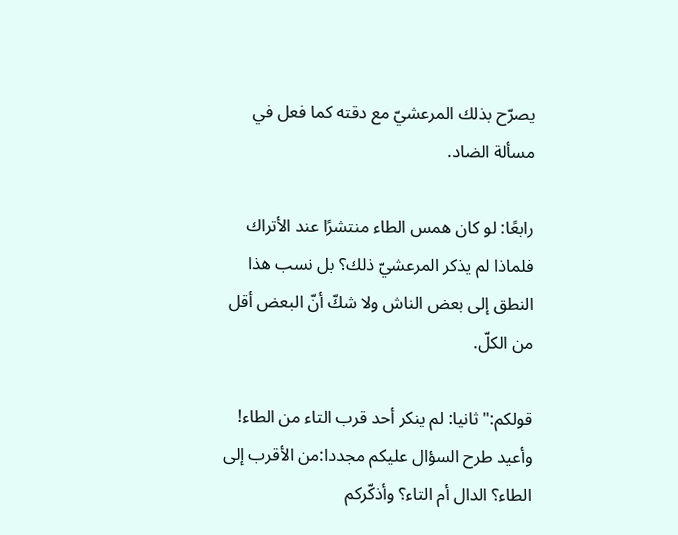يصرّح بذلك المرعشيّ مع دقته كما فعل في مسألة الضاد.

رابعًا: لو كان همس الطاء منتشرًا عند الأتراك فلماذا لم يذكر المرعشيّ ذلك؟ بل نسب هذا النطق إلى بعض الناش ولا شكّ أنّ البعض أقل من الكلّ.

قولكم:"ثانيا: لم ينكر أحد قرب التاء من الطاء! وأعيد طرح السؤال عليكم مجددا:من الأقرب إلى الطاء؟ الدال أم التاء؟ وأذكّركم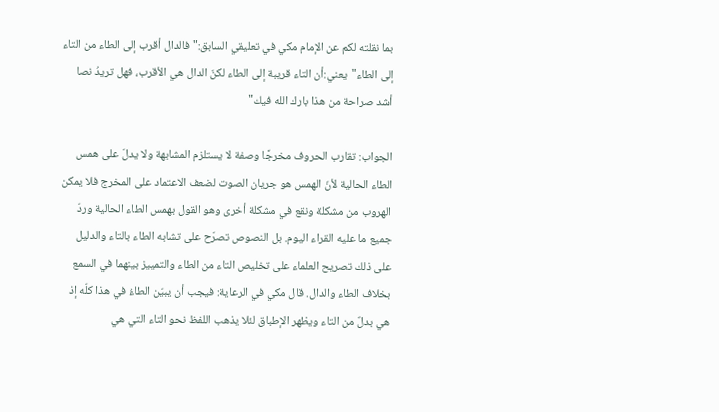بما نقلته لكم عن الإمام مكي في تعليقي السابق:"فالدال أقرب إلى الطاء من التاء إلى الطاء"يعني:أن التاء قريبة إلى الطاء لكنّ الدال هي الأقرب، فهل تريدُ نصا أشد صراحة من هذا بارك الله فيك"

الجواب: تقارب الحروف مخرجًا وصفة لا يستلزم المشابهة ولا يدلّ على همس الطاء الحالية لأنّ الهمس هو جريان الصوت لضعف الاعتماد على المخرج فلا يمكن الهروب من مشكلة ونقع في مشكلة أخرى وهو القول بهمس الطاء الحالية وردّ جميع ما عليه القراء اليوم. بل النصوص تصرّح على تشابه الطاء بالتاء والدليل على ذلك تصريح العلماء على تخليص التاء من الطاء والتمييز بينهما في السمع بخلاف الطاء والدال. قال مكي في الرعاية: فيجب أن يبيّن الطاءُ في هذا كلّه إذ هي بدلٌ من التاء ويظهر الإطباق لئلا يذهب اللفظ نحو التاء التي هي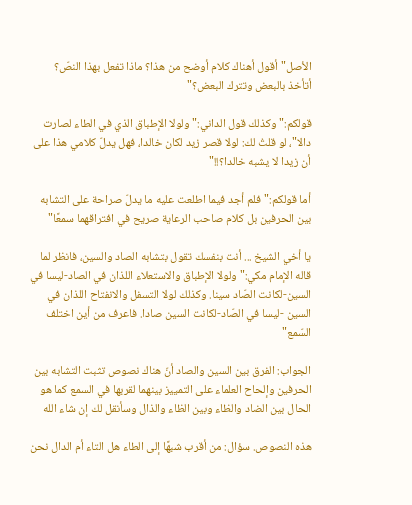الأصل"أقول أهناك كلام أوضح من هذا؟ ماذا تفعل بهذا النصّ؟ أتأخذ بالبعض وتترك البعض؟"

قولكم:"وكذلك قول الداني:"ولولا الإطباق الذي في الطاء لصارت دالا"، لو قلتُ لك: لولا قصر زيد لكان خالدا، فهل يدلّ كلامي هذا على أن زيدا لا يشبه خالدا؟!!"

أما قولكم:"فلم أجد فيما اطلعت عليه ما يدلّ صراحة على التشابه بين الحرفين بل كلام صاحب الرعاية صريح في افتراقهما سمعًا"

يا أخي الشيخ ... أنت بنفسك تقول بتشابه الصاد والسين، فانظر لما قاله الإمام مكي:"ولولا الإطباق والاستعلاء اللذان في الصاد-ليسا في السين-لكانت الصّاد سينا. وكذلك لولا التسفل والانفتاح اللذان في السين -ليسا في الصّاد-لكانت السين صادا. فاعرف من أين اختلف السّمع"

الجواب: الفرق بين السين والصاد أنّ هناك نصوص تثبت التشابه بين الحرفين وإلحاح العلماء على التمييز بينهما لقربها في السمع كما هو الحال بين الضاد والظاء وبين الظاء والذال وسأنقل لك إن شاء الله

هذه النصوص. سؤال: من أقرب شبهًا إلى الطاء هل التاء أم الدال نحن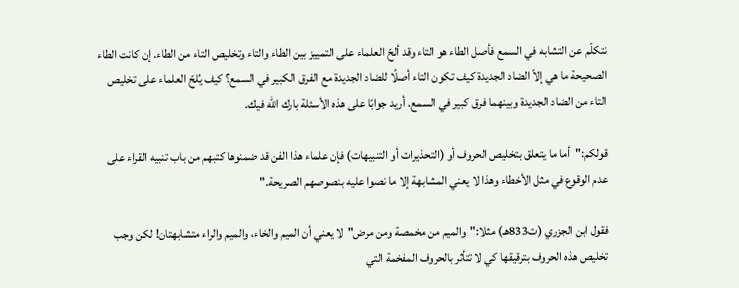نتكلّم عن التشابه في السمع فأصل الطاء هو التاء وقد ألحّ العلماء على التمييز بين الطاء والتاء وتخليص التاء من الطاء. إن كانت الطاء الصحيحة ما هي إلاّ الضاد الجديدة كيف تكون التاء أصلًا للضاد الجديدة مع الفرق الكبير في السمع؟ كيف يُلحّ العلماء على تخليص التاء من الضاد الجديدة وبينهما فرق كبير في السمع. أريد جوابًا على هذه الأسئلة بارك الله فيك.

قولكم:"أما ما يتعلق بتخليص الحروف أو (التحذيرات أو التنبيهات) فإن علماء هذا الفن قد ضمنوها كتبهم من باب تنبيه القراء على عدم الوقوع في مثل الأخطاء وهذا لا يعني المشابهة إلا ما نصوا عليه بنصوصهم الصريحة."

فقول ابن الجزري (ت833هـ) مثلا:"والميم من مخمصة ومن مرض"لا يعني أن الميم والخاء، والميم والراء متشابهتان! لكن وجب تخليص هذه الحروف بترقيقها كي لا تتأثر بالحروف المفخمة التي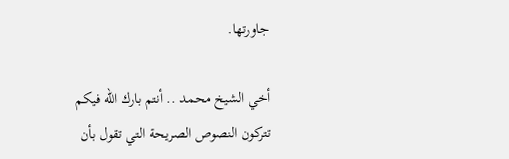جاورتها.

أخي الشيخ محمد .. أنتم بارك الله فيكم تتركون النصوص الصريحة التي تقول بأن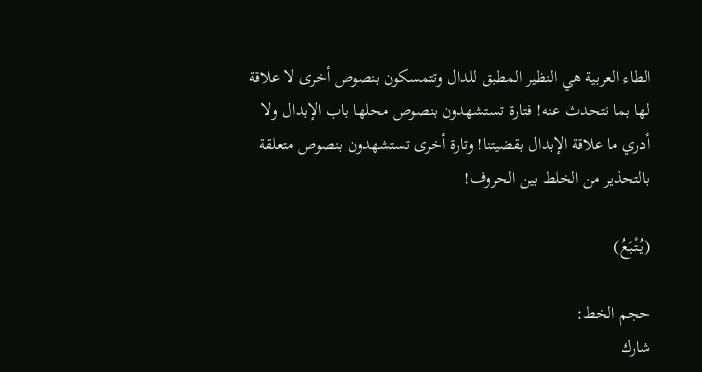الطاء العربية هي النظير المطبق للدال وتتمسكون بنصوص أخرى لا علاقة لها بما نتحدث عنه! فتارة تستشهدون بنصوص محلها باب الإبدال ولا أدري ما علاقة الإبدال بقضيتنا! وتارة أخرى تستشهدون بنصوص متعلقة بالتحذير من الخلط بين الحروف!

(يُتْبَعُ)

حجم الخط:
شارك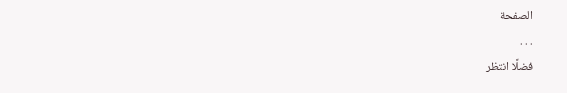الصفحة
. . .
فضلًا انتظر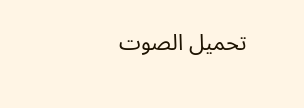تحميل الصوت